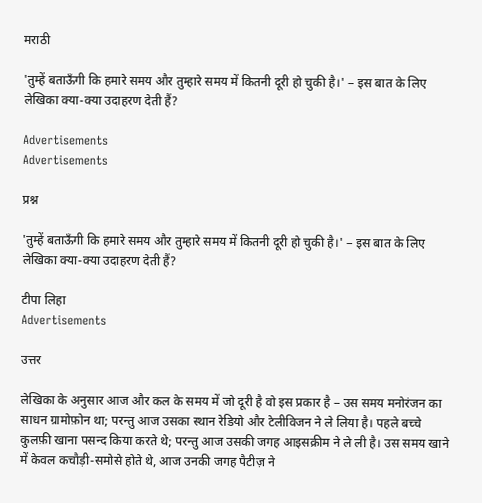मराठी

'तुम्हें बताऊँगी कि हमारे समय और तुम्हारे समय में कितनी दूरी हो चुकी है।' − इस बात के लिए लेखिका क्या-क्या उदाहरण देती हैं?

Advertisements
Advertisements

प्रश्न

'तुम्हें बताऊँगी कि हमारे समय और तुम्हारे समय में कितनी दूरी हो चुकी है।' − इस बात के लिए लेखिका क्या-क्या उदाहरण देती हैं?

टीपा लिहा
Advertisements

उत्तर

लेखिका के अनुसार आज और कल के समय में जो दूरी है वो इस प्रकार है − उस समय मनोरंजन का साधन ग्रामोफ़ोन था; परन्तु आज उसका स्थान रेडियो और टेलीविजन ने ले लिया है। पहले बच्चे कुलफ़ी खाना पसन्द किया करते थे; परन्तु आज उसकी जगह आइसक्रीम ने ले ली है। उस समय खाने में केवल कचौड़ी-समोसे होते थे, आज उनकी जगह पैटीज़ ने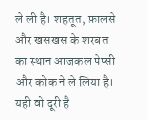ले ली है। शहतूत, फ़ालसे और खसखस के शरबत का स्थान आजकल पेप्सी और कोक ने ले लिया है। यही वो दूरी है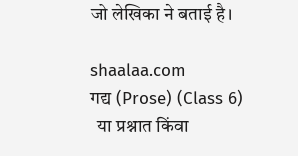जो लेखिका ने बताई है।

shaalaa.com
गद्य (Prose) (Class 6)
  या प्रश्नात किंवा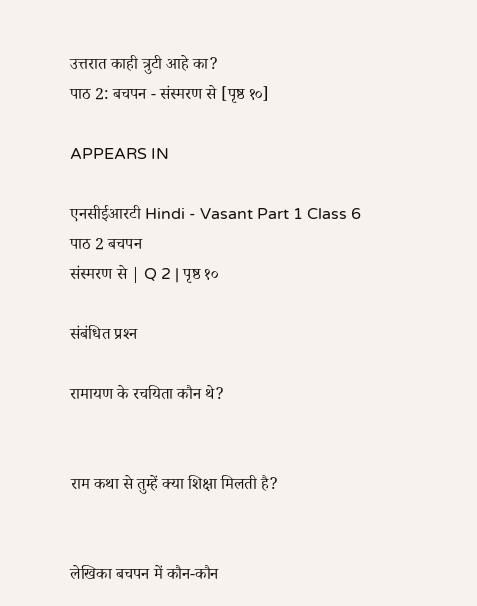उत्तरात काही त्रुटी आहे का?
पाठ 2: बचपन - संस्मरण से [पृष्ठ १०]

APPEARS IN

एनसीईआरटी Hindi - Vasant Part 1 Class 6
पाठ 2 बचपन
संस्मरण से | Q 2 | पृष्ठ १०

संबंधित प्रश्‍न

रामायण के रचयिता कौन थे?


राम कथा से तुम्हें क्या शिक्षा मिलती है?


लेखिका बचपन में कौन-कौन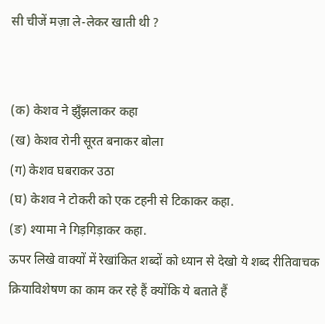सी चीजें मज़ा ले-लेकर खाती थी ?


(क) केशव ने झुँझलाकर कहा
(ख) केशव रोनी सूरत बनाकर बोला
(ग) केशव घबराकर उठा
(घ) केशव ने टोकरी को एक टहनी से टिकाकर कहा.
(ङ) श्यामा ने गिड़गिड़ाकर कहा.
ऊपर लिखे वाक्यों में रेखांकित शब्दों को ध्यान से देखो ये शब्द रीतिवाचक क्रियाविशेषण का काम कर रहे हैं क्योंकि ये बताते हैं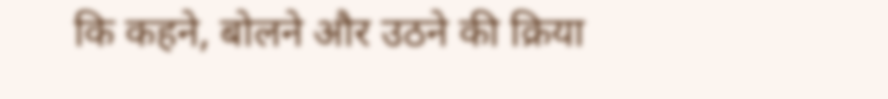कि कहने, बोलने और उठने की क्रिया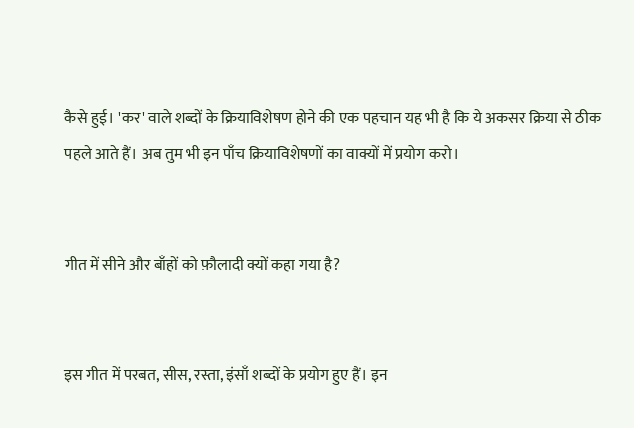कैसे हुई। 'कर' वाले शब्दों के क्रियाविशेषण होने की एक पहचान यह भी है कि ये अकसर क्रिया से ठीक पहले आते हैं। अब तुम भी इन पाँच क्रियाविशेषणों का वाक्यों में प्रयोग करो।


गीत में सीने और बाँहों को फ़ौलादी क्यों कहा गया है?


इस गीत में परबत, सीस, रस्ता, इंसाँ शब्दों के प्रयोग हुए हैं। इन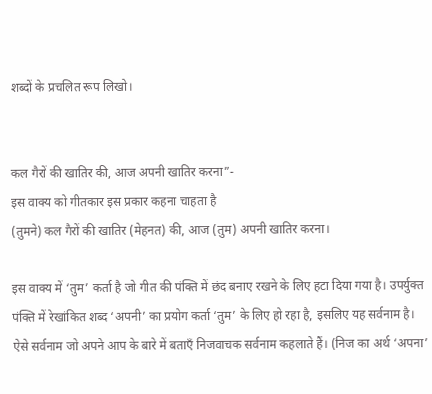शब्दों के प्रचलित रूप लिखो।


कल गैरों की खातिर की, आज अपनी खातिर करना”-
इस वाक्य को गीतकार इस प्रकार कहना चाहता है
(तुमने) कल गैरों की खातिर (मेहनत) की, आज (तुम) अपनी खातिर करना।

इस वाक्य में ‘तुम’ कर्ता है जो गीत की पंक्ति में छंद बनाए रखने के लिए हटा दिया गया है। उपर्युक्त पंक्ति में रेखांकित शब्द ‘अपनी’ का प्रयोग कर्ता ‘तुम’ के लिए हो रहा है, इसलिए यह सर्वनाम है। ऐसे सर्वनाम जो अपने आप के बारे में बताएँ निजवाचक सर्वनाम कहलाते हैं। (निज का अर्थ ‘अपना’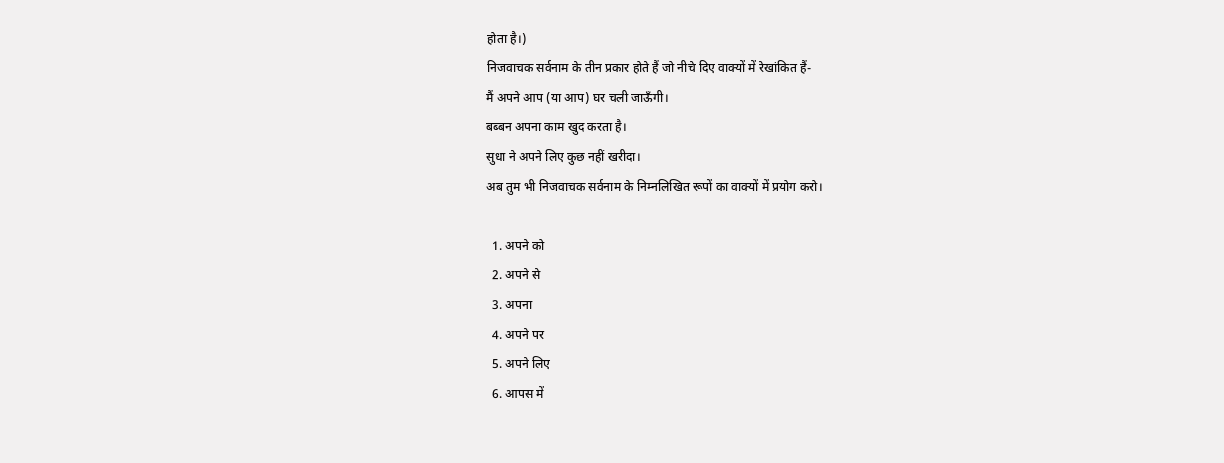होता है।)
निजवाचक सर्वनाम के तीन प्रकार होते हैं जो नीचे दिए वाक्यों में रेखांकित हैं-
मैं अपने आप (या आप) घर चली जाऊँगी।
बब्बन अपना काम खुद करता है।
सुधा ने अपने लिए कुछ नहीं खरीदा।
अब तुम भी निजवाचक सर्वनाम के निम्नलिखित रूपों का वाक्यों में प्रयोग करो।

  1. अपने को
  2. अपने से
  3. अपना
  4. अपने पर
  5. अपने लिए
  6. आपस में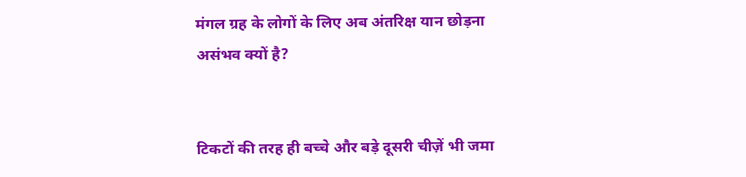मंगल ग्रह के लोगों के लिए अब अंतरिक्ष यान छोड़ना असंभव क्यों है?


टिकटों की तरह ही बच्चे और बड़े दूसरी चीज़ें भी जमा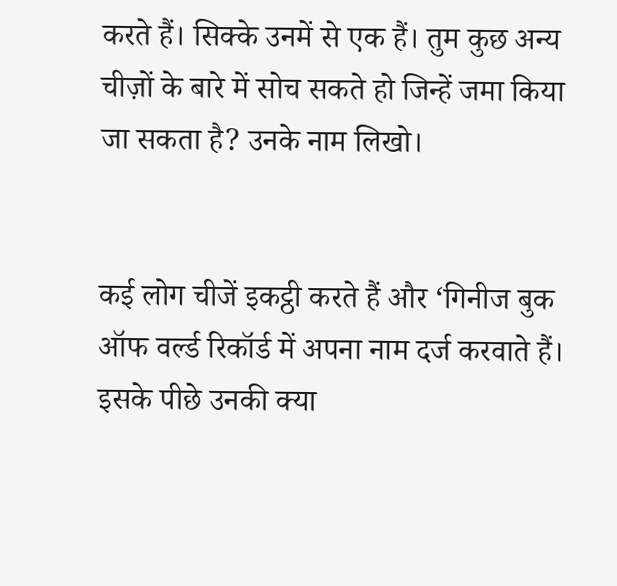करते हैं। सिक्के उनमें से एक हैं। तुम कुछ अन्य चीज़ों के बारे में सोच सकते हो जिन्हें जमा किया जा सकता है? उनके नाम लिखो।


कई लोग चीजें इकट्ठी करते हैं और ‘गिनीज बुक ऑफ वर्ल्ड रिकॉर्ड में अपना नाम दर्ज करवाते हैं। इसके पीछे उनकी क्या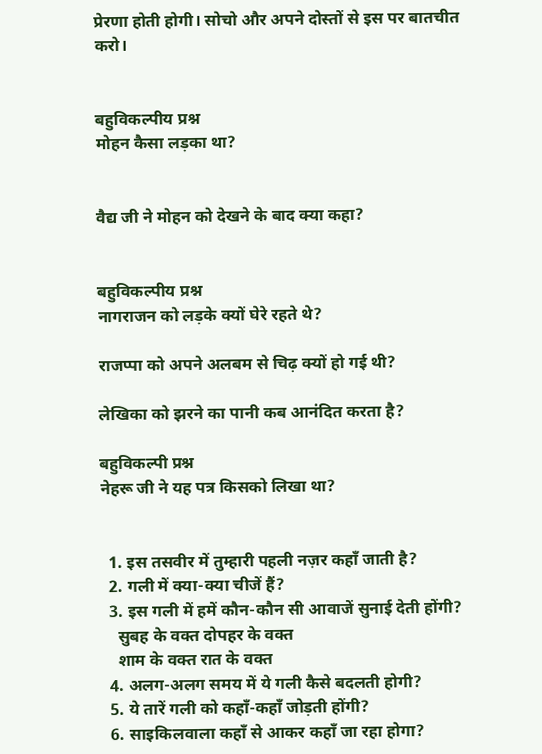प्रेरणा होती होगी। सोचो और अपने दोस्तों से इस पर बातचीत करो।


बहुविकल्पीय प्रश्न
मोहन कैसा लड़का था?


वैद्य जी ने मोहन को देखने के बाद क्या कहा?


बहुविकल्पीय प्रश्न
नागराजन को लड़के क्यों घेरे रहते थे?

राजप्पा को अपने अलबम से चिढ़ क्यों हो गई थी?

लेखिका को झरने का पानी कब आनंदित करता है?

बहुविकल्पी प्रश्न
नेहरू जी ने यह पत्र किसको लिखा था?


  1. इस तसवीर में तुम्हारी पहली नज़र कहाँ जाती है?
  2. गली में क्या-क्या चीजें हैं?
  3. इस गली में हमें कौन-कौन सी आवाजें सुनाई देती होंगी?
    सुबह के वक्त दोपहर के वक्त
    शाम के वक्त रात के वक्त
  4. अलग-अलग समय में ये गली कैसे बदलती होगी?
  5. ये तारें गली को कहाँ-कहाँ जोड़ती होंगी?
  6. साइकिलवाला कहाँ से आकर कहाँ जा रहा होगा?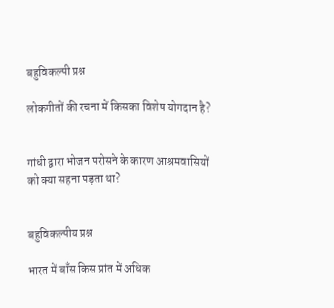बहुविकल्पी प्रश्न

लोकगीतों की रचना में किसका विशेष योगदान है?


गांधी द्वारा भोजन परोसने के कारण आश्रमवासियों को क्या सहना पड़ता था?


बहुविकल्पीय प्रश्न

भारत में बाँस किस प्रांत में अधिक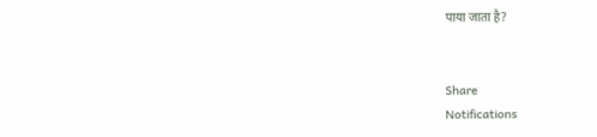पाया जाता है?


Share
Notifications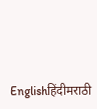Englishहिंदीमराठी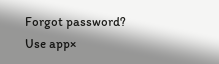Forgot password?
Use app×